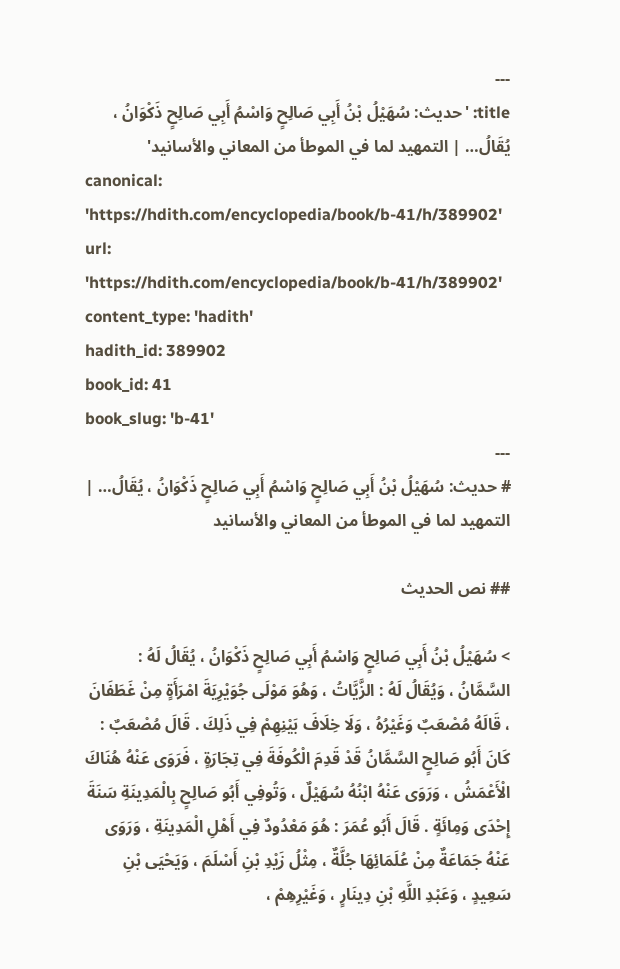---
title: 'حديث: سُهَيْلُ بْنُ أَبِي صَالِحٍ وَاسْمُ أَبِي صَالِحٍ ذَكْوَانُ ، يُقَالُ… | التمهيد لما في الموطأ من المعاني والأسانيد'
canonical: 'https://hdith.com/encyclopedia/book/b-41/h/389902'
url: 'https://hdith.com/encyclopedia/book/b-41/h/389902'
content_type: 'hadith'
hadith_id: 389902
book_id: 41
book_slug: 'b-41'
---
# حديث: سُهَيْلُ بْنُ أَبِي صَالِحٍ وَاسْمُ أَبِي صَالِحٍ ذَكْوَانُ ، يُقَالُ… | التمهيد لما في الموطأ من المعاني والأسانيد

## نص الحديث

> سُهَيْلُ بْنُ أَبِي صَالِحٍ وَاسْمُ أَبِي صَالِحٍ ذَكْوَانُ ، يُقَالُ لَهُ : السَّمَّانُ ، وَيُقَالُ لَهُ : الزَّيَّاتُ ، وَهُوَ مَوْلَى جُوَيْرِيَةَ امْرَأَةٍ مِنْ غَطَفَانَ ، قَالَهُ مُصْعَبٌ وَغَيْرُهُ ، وَلَا خِلَافَ بَيْنِهِمْ فِي ذَلِكَ . قَالَ مُصْعَبٌ : كَانَ أَبُو صَالِحٍ السَّمَّانُ قَدْ قَدِمَ الْكُوفَةَ فِي تِجَارَةٍ ، فَرَوَى عَنْهُ هُنَاكَ الْأَعْمَشُ ، وَرَوَى عَنْهُ ابْنُهُ سُهَيْلٌ ، وَتُوفِي أَبُو صَالِحٍ بِالْمَدِينَةِ سَنَةَ إِحْدَى وَمِائَةٍ . قَالَ أَبُو عُمَرَ : هُوَ مَعْدُودٌ فِي أَهْلِ الْمَدِينَةِ ، وَرَوَى عَنْهُ جَمَاعَةٌ مِنْ عُلَمَائِهَا جُلَّةٌ ، مِثْلُ زَيْدِ بْنِ أَسْلَمَ ، وَيَحْيَى بْنِ سَعِيدٍ ، وَعَبْدِ اللَّهِ بْنِ دِينَارٍ ، وَغَيْرِهِمْ ،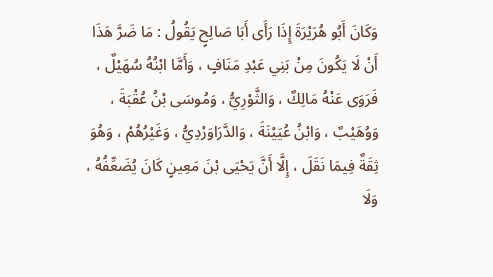وَكَانَ أَبُو هُرَيْرَةَ إِذَا رَأَى أَبَا صَالِحٍ يَقُولُ : مَا ضَرَّ هَذَا أَنْ لَا يَكُونَ مِنْ بَنِي عَبْدِ مَنَافٍ ، وَأَمَّا ابْنُهُ سُهَيْلٌ ، فَرَوَى عَنْهُ مَالِكٌ ، وَالثَّوْرِيُّ ، وَمُوسَى بْنُ عُقْبَةَ ، وَوُهَيْبٌ ، وَابْنُ عُيَيْنَةَ ، وَالدَّرَاوَرْدِيُّ ، وَغَيْرُهُمْ ، وَهُوَ ثِقَةٌ فِيمَا نَقَلَ ، إِلَّا أَنَّ يَحْيَى بْنَ مَعِينٍ كَانَ يُضَعِّفُهُ ، وَلَا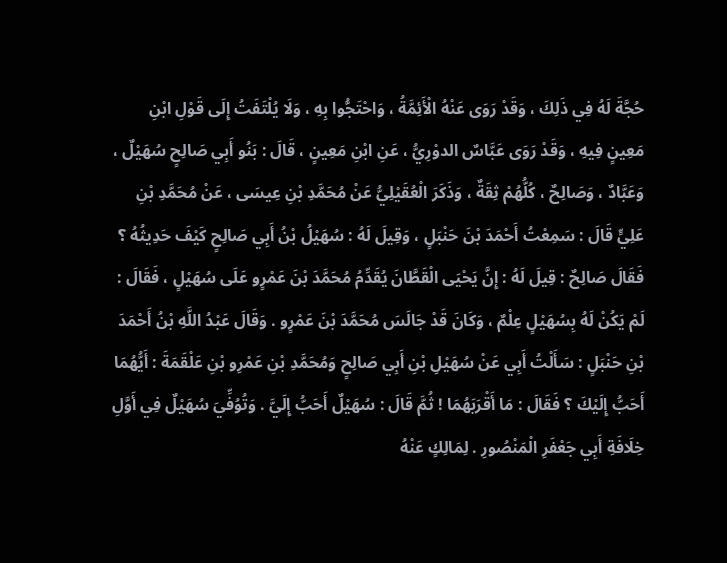حُجَّةَ لَهُ فِي ذَلِكَ ، وَقَدْ رَوَى عَنْهُ الْأَئِمَّةُ ، وَاحْتَجُّوا بِهِ ، وَلَا يُلْتَفَتُ إِلَى قَوْلِ ابْنِ مَعِينٍ فِيهِ ، وَقَدْ رَوَى عَبَّاسٌ الدوْرِيُّ ، عَنِ ابْنِ مَعِينٍ ، قَالَ : بَنُو أَبِي صَالِحٍ سُهَيْلٌ ، وَعَبَّادٌ ، وَصَالِحٌ ، كُلُّهُمْ ثِقَةٌ ، وَذَكَرَ الْعُقَيْلِيُّ عَنْ مُحَمَّدِ بْنِ عِيسَى ، عَنْ مُحَمَّدِ بْنِ عَلِيٍّ قَالَ : سَمِعْتُ أَحْمَدَ بْنَ حَنْبَلٍ ، وَقِيلَ لَهُ : سُهَيْلُ بْنُ أَبِي صَالِحٍ كَيْفَ حَدِيثُهُ ؟ فَقَالَ صَالِحٌ : قِيلَ لَهُ : إِنَّ يَحْيَى الْقَطَّانَ يُقَدِّمُ مُحَمَّدَ بْنَ عَمْرٍو عَلَى سُهَيْلٍ ، فَقَالَ : لَمْ يَكُنْ لَهُ بِسُهَيْلٍ عِلْمٌ ، وَكَانَ قَدْ جَالَسَ مُحَمَّدَ بْنَ عَمْرٍو . وَقَالَ عَبْدُ اللَّهِ بْنُ أَحْمَدَ بْنِ حَنْبَلٍ : سَأَلْتُ أَبِي عَنْ سُهَيْلِ بْنِ أَبِي صَالِحٍ وَمُحَمَّدِ بْنِ عَمْرِو بْنِ عَلْقَمَةَ : أَيُّهُمَا أَحَبُّ إِلَيْكَ ؟ فَقَالَ : مَا أَقْرَبَهُمَا ! ثُمَّ قَالَ : سُهَيْلٌ أَحَبُّ إِلَيَّ . وَتُوُفِّيَ سُهَيْلٌ فِي أَوَّلِ خِلَافَةِ أَبِي جَعْفَرِ الْمَنْصُورِ . لِمَالِكٍ عَنْهُ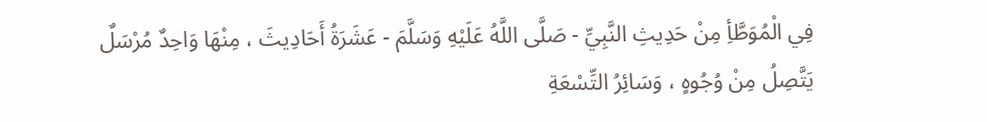فِي الْمُوَطَّأِ مِنْ حَدِيثِ النَّبِيِّ - صَلَّى اللَّهُ عَلَيْهِ وَسَلَّمَ - عَشَرَةُ أَحَادِيثَ ، مِنْهَا وَاحِدٌ مُرْسَلٌ يَتَّصِلُ مِنْ وُجُوهٍ ، وَسَائِرُ التِّسْعَةِ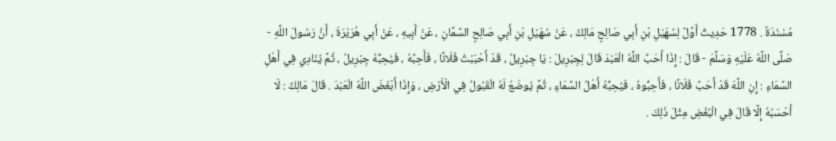مُسْنَدَةٌ . 1778 حَدِيثٌ أَوَّلٌ لِسُهَيْلِ بْنِ أَبِي صَالِحٍ مَالِكٌ ، عَنْ سُهَيْلِ بْنِ أَبِي صَالِحٍ السَّمَّانِ ، عَنْ أَبِيهِ ، عَنْ أَبِي هُرَيْرَةَ ، أَنَّ رَسُولَ اللَّهِ - صَلَّى اللَّهُ عَلَيْهِ وَسَلَّمَ - قَالَ : إِذَا أَحَبَّ اللَّهُ الْعَبْدَ قَالَ لِجِبْرِيلَ : يَا جِبْرِيلُ ، قَدْ أَحْبَبْتُ فُلَانًا ، فَأَحِبَّهُ ، فَيُحِبُّهُ جِبْرِيلُ ، ثُمَّ يُنَادِي فِي أَهْلِ السَّمَاءِ : إِنِ اللَّهَ قَدْ أَحَبَّ فُلَانًا ، فَأَحِبُّوهُ ، فَيُحِبُّهُ أَهْلُ السَّمَاءِ ، ثُمَّ يُوضَعُ لَهُ الْقَبُولُ فِي الْأَرْضِ ، وَإِذَا أَبْغَضَ اللَّهُ الْعَبْدَ . قَالَ مَالِكٌ : لَا أَحْسَبُهُ إِلَّا قَالَ فِي الْبُغْضِ مِثْلَ ذَلِكَ .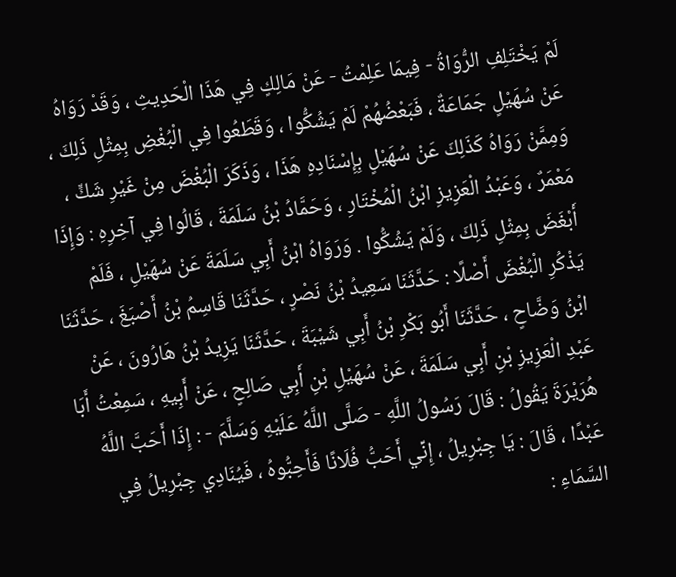لَمْ يَخْتَلِفِ الرُّوَاةُ - فِيمَا عَلِمْتُ - عَنْ مَالِكٍ فِي هَذَا الْحَدِيثِ ، وَقَدْ رَوَاهُ عَنْ سُهَيْلٍ جَمَاعَةٌ ، فَبَعْضُهُمْ لَمْ يَشُكُّوا ، وَقَطَعُوا فِي الْبُغْضِ بِمِثْلِ ذَلِكَ ، وَمِمَّنْ رَوَاهُ كَذَلِكَ عَنْ سُهَيْلٍ بِإِسْنَادِهِ هَذَا ، وَذَكَرَ الْبُغْضَ مِنْ غَيْرِ شَكٍّ ، مَعْمَرٌ ، وَعَبْدُ الْعَزِيزِ ابْنُ الْمُخْتَارِ ، وَحَمَّادُ بْنُ سَلَمَةَ ، قَالُوا فِي آخِرِهِ : وَإِذَا أَبْغَضَ بِمِثْلِ ذَلِكَ ، وَلَمْ يَشُكُّوا . وَرَوَاهُ ابْنُ أَبِي سَلَمَةَ عَنْ سُهَيْلِ ، فَلَمْ يَذْكُرِ الْبُغْضَ أَصْلًا : حَدَّثَنَا سَعِيدُ بْنُ نَصْرٍ ، حَدَّثَنَا قَاسِمُ بْنُ أَصْبَغَ ، حَدَّثَنَا ابْنُ وَضَّاحٍ ، حَدَّثَنَا أَبُو بَكْرِ بْنُ أَبِي شَيْبَةَ ، حَدَّثَنَا يَزِيدُ بْنُ هَارُونَ ، عَنْ عَبْدِ الْعَزِيزِ بْنِ أَبِي سَلَمَةَ ، عَنْ سُهَيْلِ بْنِ أَبِي صَالِحٍ ، عَنْ أَبِيهِ ، سَمِعْتُ أَبَا هُرَيْرَةَ يَقُولُ : قَالَ رَسُولُ اللَّهِ - صَلَّى اللَّهُ عَلَيْهِ وَسَلَّمَ - : إِذَا أَحَبَّ اللَّهُ عَبْدًا ، قَالَ : يَا جِبْرِيلُ ، إِنِّي أَحَبُّ فُلَانًا فَأَحِبُّوهُ ، فَيُنَادِي جِبْرِيلُ فِي السَّمَاءِ :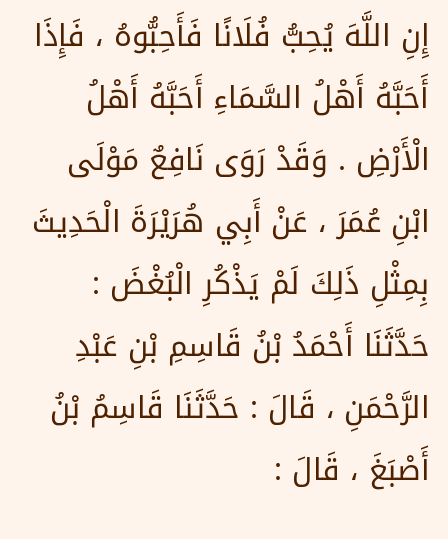إِنِ اللَّهَ يُحِبُّ فُلَانًا فَأَحِبُّوهُ ، فَإِذَا أَحَبَّهُ أَهْلُ السَّمَاءِ أَحَبَّهُ أَهْلُ الْأَرْضِ . وَقَدْ رَوَى نَافِعٌ مَوْلَى ابْنِ عُمَرَ ، عَنْ أَبِي هُرَيْرَةَ الْحَدِيثَ بِمِثْلِ ذَلِكَ لَمْ يَذْكُرِ الْبُغْضَ : حَدَّثَنَا أَحْمَدُ بْنُ قَاسِمِ بْنِ عَبْدِ الرَّحْمَنِ ، قَالَ : حَدَّثَنَا قَاسِمُ بْنُ أَصْبَغَ ، قَالَ :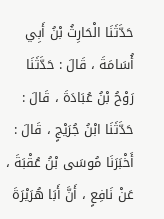حَدَّثَنَا الْحَارِثُ بْنُ أَبِي أُسَامَةَ ، قَالَ : حَدَّثَنَا رَوْحُ بْنُ عُبَادَةَ ، قَالَ : حَدَّثَنَا ابْنُ جُرَيْجٍ ، قَالَ : أَخْبَرَنَا مُوسَى بْنُ عُقْبَةَ ، عَنْ نَافِعٍ ، أَنَّ أَبَا هُرَيْرَةَ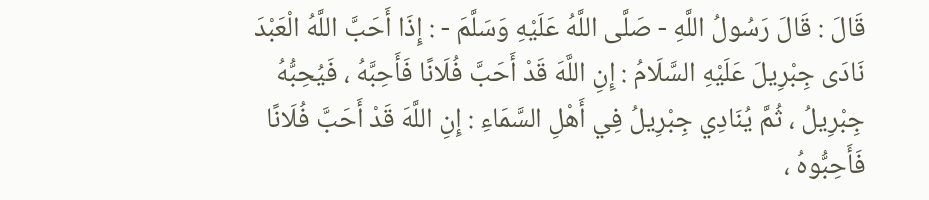قَالَ : قَالَ رَسُولُ اللَّهِ - صَلَّى اللَّهُ عَلَيْهِ وَسَلَّمَ - : إِذَا أَحَبَّ اللَّهُ الْعَبْدَ نَادَى جِبْرِيلَ عَلَيْهِ السَّلَامُ : إِنِ اللَّهَ قَدْ أَحَبَّ فُلَانًا فَأَحِبَّهُ ، فَيُحِبُّهُ جِبْرِيلُ ، ثُمَّ يُنَادِي جِبْرِيلُ فِي أَهْلِ السَّمَاءِ : إِنِ اللَّهَ قَدْ أَحَبَّ فُلَانًا فَأَحِبُّوهُ ،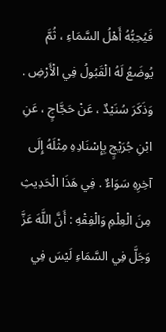فَيُحِبُّهُ أَهْلُ السَّمَاءِ ، ثُمَّ يُوضَعُ لَهُ الْقَبُولُ فِي الْأَرْضِ . وَذَكَرَ سُنَيْدٌ ، عَنْ حَجَّاجٍ ، عَنِ ابْنِ جُرَيْجٍ بِإِسْنَادِهِ مِثْلَهُ إِلَى آخِرِهِ سَوَاءٌ . فِي هَذَا الْحَدِيثِ مِنَ الْعِلْمِ وَالْفِقْهِ : أَنَّ اللَّهَ عَزَّ وَجَلَّ فِي السَّمَاءِ لَيْسَ فِي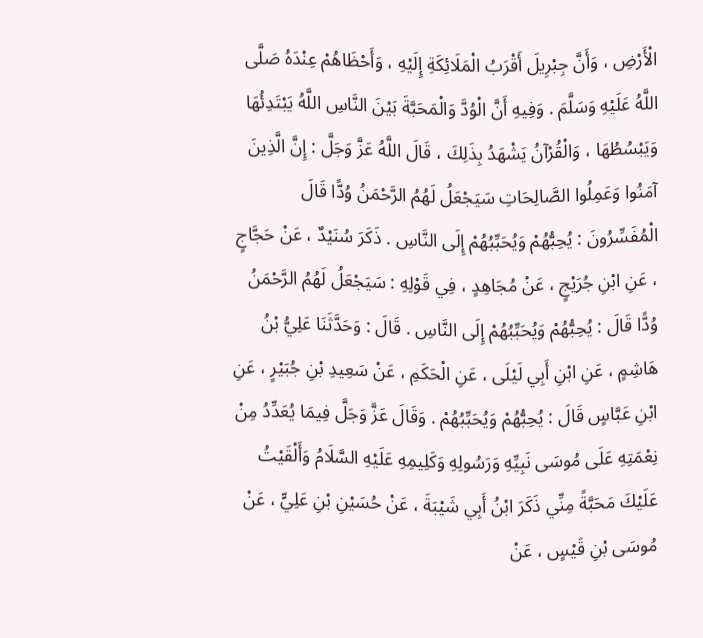الْأَرْضِ ، وَأَنَّ جِبْرِيلَ أَقْرَبُ الْمَلَائِكَةِ إِلَيْهِ ، وَأَحْظَاهُمْ عِنْدَهُ صَلَّى اللَّهُ عَلَيْهِ وَسَلَّمَ . وَفِيهِ أَنَّ الْوُدَّ وَالْمَحَبَّةَ بَيْنَ النَّاسِ اللَّهُ يَبْتَدِئُهَا وَيَبْسُطُهَا ، وَالْقُرْآنُ يَشْهَدُ بِذَلِكَ ، قَالَ اللَّهُ عَزَّ وَجَلَّ : إِنَّ الَّذِينَ آمَنُوا وَعَمِلُوا الصَّالِحَاتِ سَيَجْعَلُ لَهُمُ الرَّحْمَنُ وُدًّا قَالَ الْمُفَسِّرُونَ : يُحِبُّهُمْ وَيُحَبِّبُهُمْ إِلَى النَّاسِ . ذَكَرَ سُنَيْدٌ ، عَنْ حَجَّاجٍ ، عَنِ ابْنِ جُرَيْجٍ ، عَنْ مُجَاهِدٍ ، فِي قَوْلِهِ : سَيَجْعَلُ لَهُمُ الرَّحْمَنُ وُدًّا قَالَ : يُحِبُّهُمْ وَيُحَبِّبُهُمْ إِلَى النَّاسِ . قَالَ : وَحَدَّثَنَا عَلِيُّ بْنُ هَاشِمٍ ، عَنِ ابْنِ أَبِي لَيْلَى ، عَنِ الْحَكَمِ ، عَنْ سَعِيدِ بْنِ جُبَيْرٍ ، عَنِ ابْنِ عَبَّاسٍ قَالَ : يُحِبُّهُمْ وَيُحَبِّبُهُمْ . وَقَالَ عَزَّ وَجَلَّ فِيمَا يُعَدِّدُ مِنْ نِعْمَتِهِ عَلَى مُوسَى نَبِيِّهِ وَرَسُولِهِ وَكَلِيمِهِ عَلَيْهِ السَّلَامُ وَأَلْقَيْتُ عَلَيْكَ مَحَبَّةً مِنِّي ذَكَرَ ابْنُ أَبِي شَيْبَةَ ، عَنْ حُسَيْنِ بْنِ عَلِيٍّ ، عَنْ مُوسَى بْنِ قَيْسٍ ، عَنْ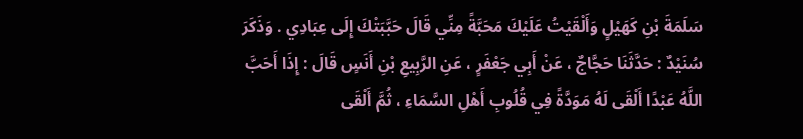سَلَمَةَ بْنِ كَهَيْلٍ وَأَلْقَيْتُ عَلَيْكَ مَحَبَّةً مِنِّي قَالَ حَبَّبَتْكَ إِلَى عِبَادِي . وَذَكَرَ سُنَيْدٌ : حَدَّثَنَا حَجَّاجٌ ، عَنْ أَبِي جَعْفَرٍ ، عَنِ الرَّبِيعِ بْنِ أَنَسٍ قَالَ : إِذَا أَحَبَّ اللَّهُ عَبْدًا أَلْقَى لَهُ مَوَدَّةً فِي قُلُوبِ أَهْلِ السَّمَاءِ ، ثُمَّ أَلْقَى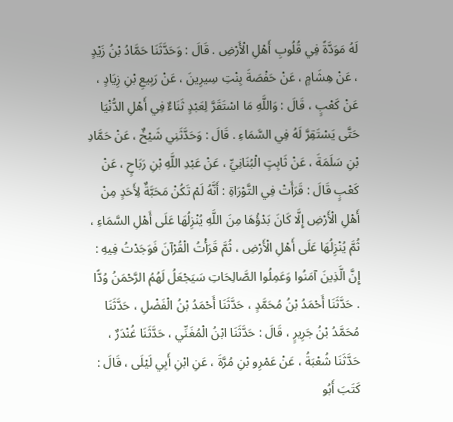لَهُ مَوَدَّةً فِي قُلُوبِ أَهْلِ الْأَرْضِ . قَالَ : وَحَدَّثَنَا حَمَّادُ بْنُ زَيْدٍ ، عَنْ هِشَامٍ ، عَنْ حَفْصَةَ بِنْتِ سِيرِينَ ، عَنْ رَبِيعِ بْنِ زِيَادٍ ، عَنْ كَعْبٍ ، قَالَ : وَاللَّهِ مَا اسْتَقَرَّ لِعَبْدٍ ثَنَاءٌ فِي أَهْلِ الدُّنْيَا حَتَّى يَسْتَقِرَّ لَهُ فِي السَّمَاءِ . قَالَ : وَحَدَّثَنِي شَيْخٌ ، عَنْ حَمَّادِ بْنِ سَلَمَةَ ، عَنْ ثَابِتٍ الْبُنَانِيِّ ، عَنْ عَبْدِ اللَّهِ بْنِ رَبَاحٍ ، عَنْ كَعْبٍ قَالَ : قَرَأَتْ فِي التَّوْرَاةِ : أَنَّهُ لَمْ تَكُنْ مَحَبَّةٌ لِأَحَدٍ مِنْ أَهْلِ الْأَرْضِ إِلَّا كَانَ بَدْؤُهَا مِنَ اللَّهِ يُنْزِلُهَا عَلَى أَهْلِ السَّمَاءِ ، ثُمَّ يُنْزِلُهَا عَلَى أَهْلِ الْأَرْضِ ، ثُمَّ قَرَأْتُ الْقُرْآنَ فَوَجَدْتُ فِيهِ : إِنَّ الَّذِينَ آمَنُوا وَعَمِلُوا الصَّالِحَاتِ سَيَجْعَلُ لَهُمُ الرَّحْمَنُ وُدًّا . حَدَّثَنَا أَحْمَدُ بْنُ مُحَمَّدٍ ، حَدَّثَنَا أَحْمَدُ بْنُ الْفَضْلِ ، حَدَّثَنَا مُحَمَّدُ بْنُ جَرِيرٍ ، قَالَ : حَدَّثَنَا ابْنُ الْمُغَنِّي ، حَدَّثَنَا غُنْدَرٌ ، حَدَّثَنَا شُعْبَةُ ، عَنْ عَمْرِو بْنِ مُرَّةَ ، عَنِ ابْنِ أَبِي لَيْلَى ، قَالَ : كَتَبَ أَبُو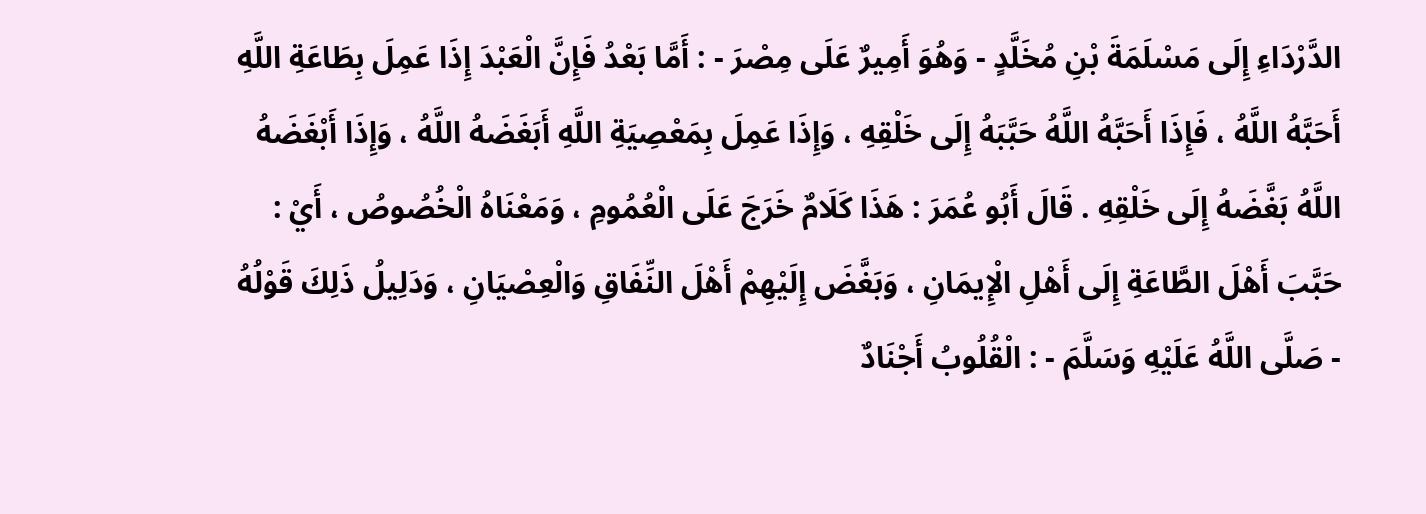الدَّرْدَاءِ إِلَى مَسْلَمَةَ بْنِ مُخَلَّدٍ - وَهُوَ أَمِيرٌ عَلَى مِصْرَ - : أَمَّا بَعْدُ فَإِنَّ الْعَبْدَ إِذَا عَمِلَ بِطَاعَةِ اللَّهِ أَحَبَّهُ اللَّهُ ، فَإِذَا أَحَبَّهُ اللَّهُ حَبَّبَهُ إِلَى خَلْقِهِ ، وَإِذَا عَمِلَ بِمَعْصِيَةِ اللَّهِ أَبَغَضَهُ اللَّهُ ، وَإِذَا أَبْغَضَهُ اللَّهُ بَغَّضَهُ إِلَى خَلْقِهِ . قَالَ أَبُو عُمَرَ : هَذَا كَلَامٌ خَرَجَ عَلَى الْعُمُومِ ، وَمَعْنَاهُ الْخُصُوصُ ، أَيْ : حَبَّبَ أَهْلَ الطَّاعَةِ إِلَى أَهْلِ الْإِيمَانِ ، وَبَغَّضَ إِلَيْهِمْ أَهْلَ النِّفَاقِ وَالْعِصْيَانِ ، وَدَلِيلُ ذَلِكَ قَوْلُهُ - صَلَّى اللَّهُ عَلَيْهِ وَسَلَّمَ - : الْقُلُوبُ أَجْنَادٌ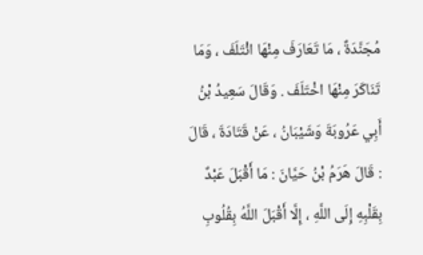مُجَنَّدَةٌ ، مَا تَعَارَفَ مِنْهَا ائْتَلَفَ ، وَمَا تَنَاكَرَ مِنْهَا اخْتَلَفَ . وَقَالَ سَعِيدُ بْنُ أَبِي عَرُوبَةَ وَشَيْبَانُ ، عَنْ قَتَادَةَ ، قَالَ : قَالَ هَرَمُ بْنُ حَيَّانَ : مَا أَقْبَلَ عَبْدٌ بِقَلْبِهِ إِلَى اللَّهِ ، إِلَّا أَقْبَلَ اللَّهُ بِقُلُوبِ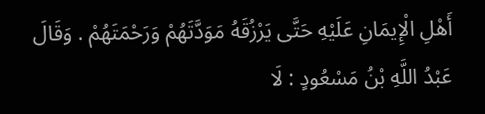أَهْلِ الْإِيمَانِ عَلَيْهِ حَتَّى يَرْزُقَهُ مَوَدَّتَهُمْ وَرَحْمَتَهُمْ . وَقَالَ عَبْدُ اللَّهِ بْنُ مَسْعُودٍ : لَا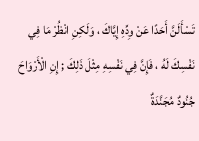تَسْأَلَنَّ أَحَدًا عَنْ وِدِّهِ إِيَّاكَ ، وَلَكِنِ انْظُرْ مَا فِي نَفْسِكَ لَهُ ، فَإِنَّ فِي نَفْسِهِ مِثْلَ ذَلِكَ ; إِنِ الْأَرْوَاحَ جُنُودٌ مُجَنَّدَةٌ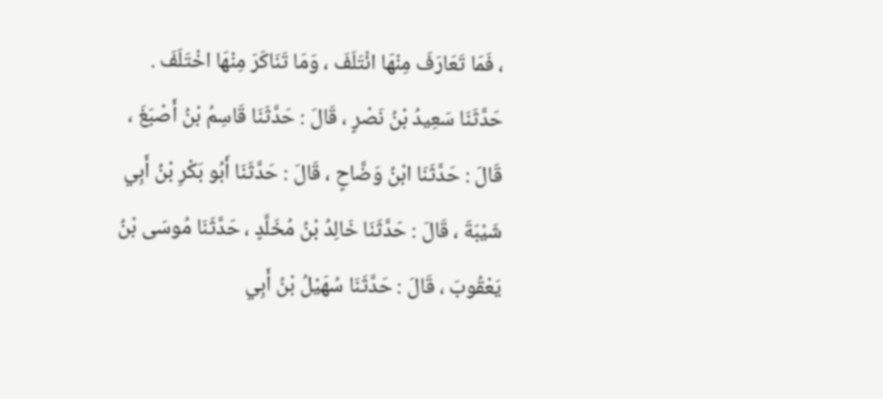، فَمَا تَعَارَفَ مِنْهَا ائْتَلَفَ ، وَمَا تَنَاكَرَ مِنْهَا اخْتَلَفَ . حَدَّثَنَا سَعِيدُ بْنُ نَصْرٍ ، قَالَ : حَدَّثَنَا قَاسِمُ بْنُ أَصْبَغَ ، قَالَ : حَدَّثَنَا ابْنُ وَضَّاحٍ ، قَالَ : حَدَّثَنَا أَبُو بَكْرِ بْنُ أَبِي شَيْبَةَ ، قَالَ : حَدَّثَنَا خَالِدُ بْنُ مُخَلَّدٍ ، حَدَّثَنَا مُوسَى بْنُ يَعْقُوبَ ، قَالَ : حَدَّثَنَا سُهَيْلُ بْنُ أَبِي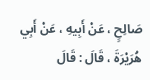صَالِحٍ ، عَنْ أَبِيهِ ، عَنْ أَبِي هُرَيْرَةَ ، قَالَ : قَالَ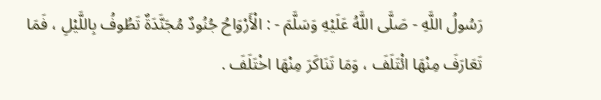رَسُولُ اللَّهِ - صَلَّى اللَّهُ عَلَيْهِ وَسَلَّمَ - : الْأَرْوَاحُ جُنُودٌ مُجَنَّدَةٌ تَطُوفُ بِاللَّيْلِ ، فَمَا تَعَارَفَ مِنْهَا ائْتَلَفَ ، وَمَا تَنَاكَرَ مِنْهَا اخْتَلَفَ .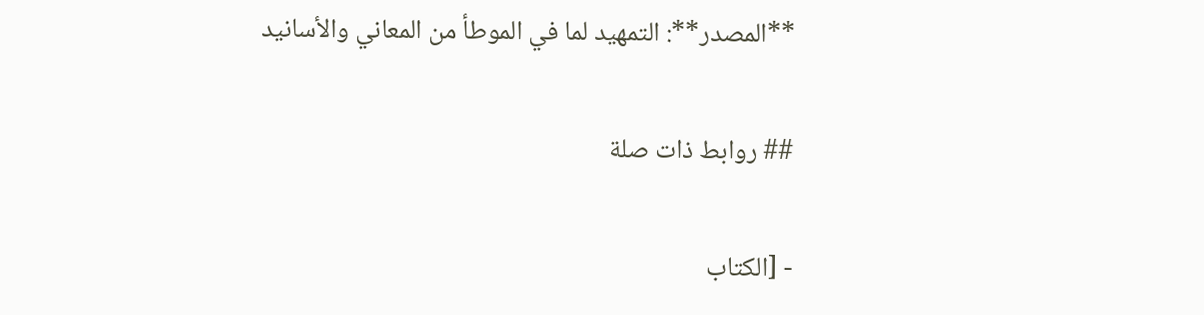**المصدر**: التمهيد لما في الموطأ من المعاني والأسانيد

## روابط ذات صلة

- [الكتاب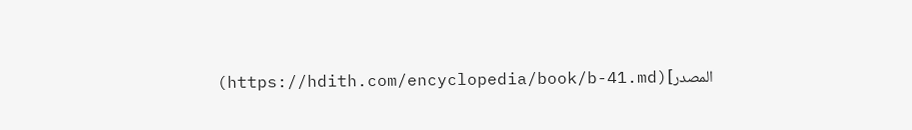المصدر](https://hdith.com/encyclopedia/book/b-41.md)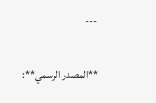---

**المصدر الرسمي**: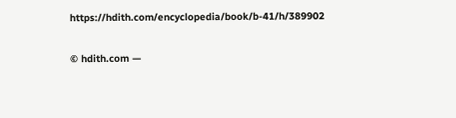https://hdith.com/encyclopedia/book/b-41/h/389902

© hdith.com —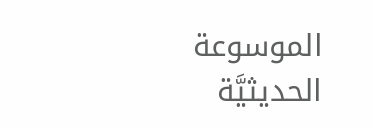الموسوعة الحديثيَّة